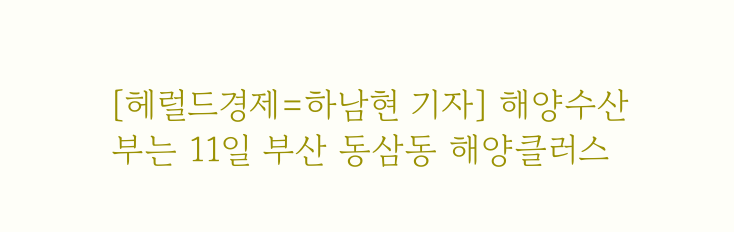[헤럴드경제=하남현 기자] 해양수산부는 11일 부산 동삼동 해양클러스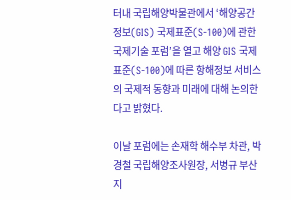터내 국립해양박물관에서 ‘해양공간정보(GIS) 국제표준(S-100)에 관한 국제기술 포럼’을 열고 해양 GIS 국제표준(S-100)에 따른 항해정보 서비스의 국제적 동향과 미래에 대해 논의한다고 밝혔다.

이날 포럼에는 손재학 해수부 차관, 박경철 국립해양조사원장, 서병규 부산지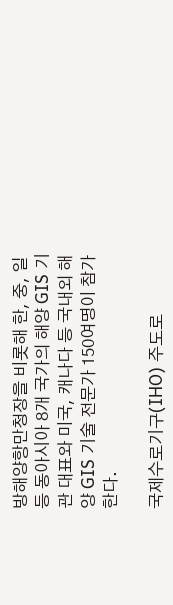방해양항만청장을 비롯해 한, 중, 일 등 동아시아 8개 국가의 해양 GIS 기관 대표와 미국, 캐나다 등 국내외 해양 GIS 기술 전문가 150여명이 참가한다.

국제수로기구(IHO) 주도로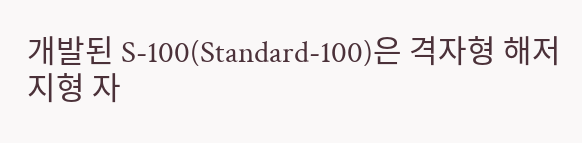개발된 S-100(Standard-100)은 격자형 해저지형 자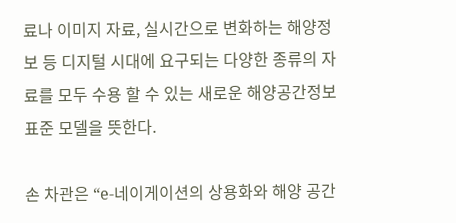료나 이미지 자료, 실시간으로 변화하는 해양정보 등 디지털 시대에 요구되는 다양한 종류의 자료를 모두 수용 할 수 있는 새로운 해양공간정보 표준 모델을 뜻한다.

손 차관은 “e-네이게이션의 상용화와 해양 공간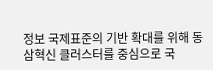정보 국제표준의 기반 확대를 위해 동삼혁신 클러스터를 중심으로 국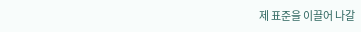제 표준을 이끌어 나갈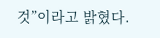것”이라고 밝혔다.